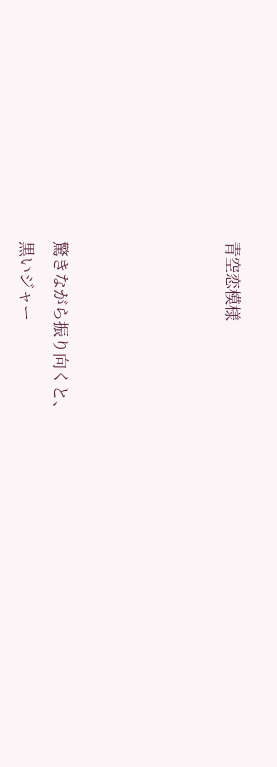青空恋模様




驚きながら振り向くと、
黒いジャー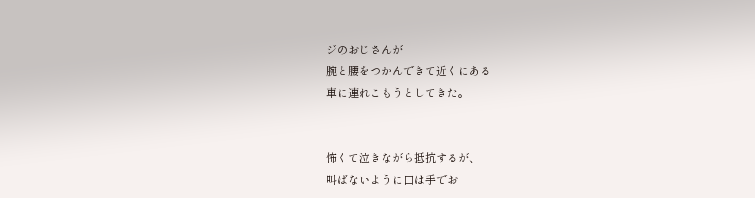ジのおじさんが
腕と腰をつかんできて近くにある
車に連れこもうとしてきた。


怖くて泣きながら抵抗するが、
叫ばないように口は手でお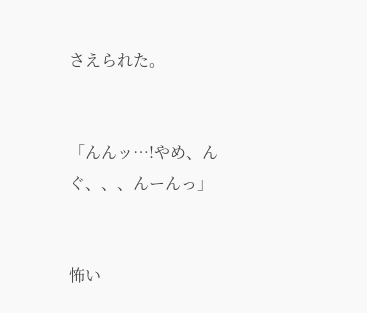さえられた。


「んんッ…!やめ、んぐ、、、んーんっ」


怖い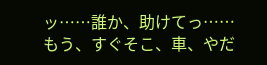ッ……誰か、助けてっ……
もう、すぐそこ、車、やだ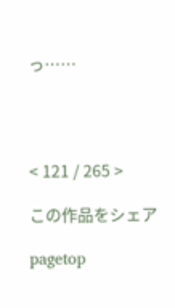っ……




< 121 / 265 >

この作品をシェア

pagetop